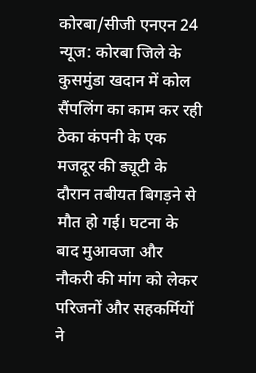कोरबा/सीजी एनएन 24 न्यूज: कोरबा जिले के कुसमुंडा खदान में कोल सैंपलिंग का काम कर रही ठेका कंपनी के एक मजदूर की ड्यूटी के दौरान तबीयत बिगड़ने से मौत हो गई। घटना के बाद मुआवजा और नौकरी की मांग को लेकर परिजनों और सहकर्मियों ने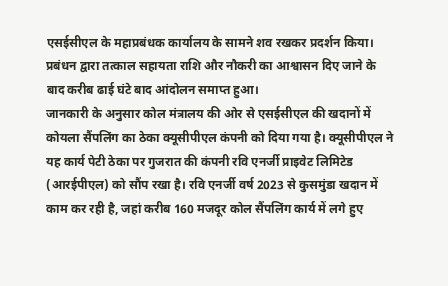एसईसीएल के महाप्रबंधक कार्यालय के सामने शव रखकर प्रदर्शन किया। प्रबंधन द्वारा तत्काल सहायता राशि और नौकरी का आश्वासन दिए जाने के बाद करीब ढाई घंटे बाद आंदोलन समाप्त हुआ।
जानकारी के अनुसार कोल मंत्रालय की ओर से एसईसीएल की खदानों में कोयला सैंपलिंग का ठेका क्यूसीपीएल कंपनी को दिया गया है। क्यूसीपीएल ने यह कार्य पेटी ठेका पर गुजरात की कंपनी रवि एनर्जी प्राइवेट लिमिटेड (आरईपीएल) को सौंप रखा है। रवि एनर्जी वर्ष 2023 से कुसमुंडा खदान में काम कर रही है, जहां करीब 160 मजदूर कोल सैंपलिंग कार्य में लगे हुए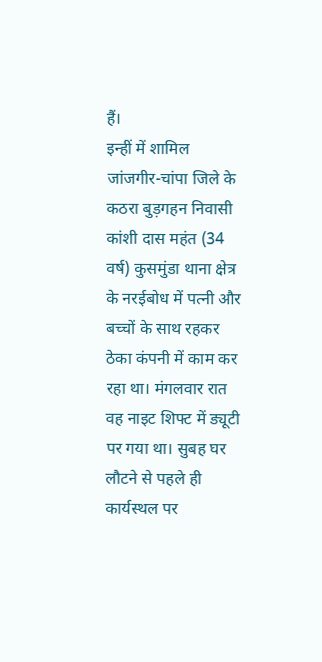हैं।
इन्हीं में शामिल जांजगीर-चांपा जिले के कठरा बुड़गहन निवासी कांशी दास महंत (34 वर्ष) कुसमुंडा थाना क्षेत्र के नरईबोध में पत्नी और बच्चों के साथ रहकर ठेका कंपनी में काम कर रहा था। मंगलवार रात वह नाइट शिफ्ट में ड्यूटी पर गया था। सुबह घर लौटने से पहले ही कार्यस्थल पर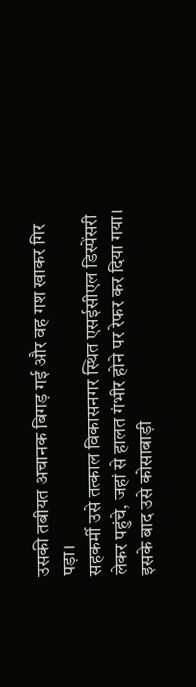उसकी तबीयत अचानक बिगड़ गई और वह गश खाकर गिर पड़ा।
सहकर्मी उसे तत्काल विकासनगर स्थित एसईसीएल डिस्पेंसरी लेकर पहुंचे, जहां से हालत गंभीर होने पर रेफर कर दिया गया। इसके बाद उसे कोसाबाड़ी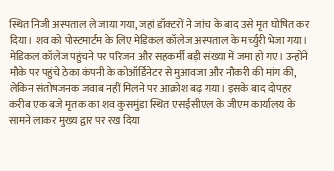स्थित निजी अस्पताल ले जाया गया, जहां डॉक्टरों ने जांच के बाद उसे मृत घोषित कर दिया। शव को पोस्टमार्टम के लिए मेडिकल कॉलेज अस्पताल के मर्च्युरी भेजा गया।
मेडिकल कॉलेज पहुंचने पर परिजन और सहकर्मी बड़ी संख्या में जमा हो गए। उन्होंने मौके पर पहुंचे ठेका कंपनी के कोऑर्डिनेटर से मुआवजा और नौकरी की मांग की, लेकिन संतोषजनक जवाब नहीं मिलने पर आक्रोश बढ़ गया। इसके बाद दोपहर करीब एक बजे मृतक का शव कुसमुंडा स्थित एसईसीएल के जीएम कार्यालय के सामने लाकर मुख्य द्वार पर रख दिया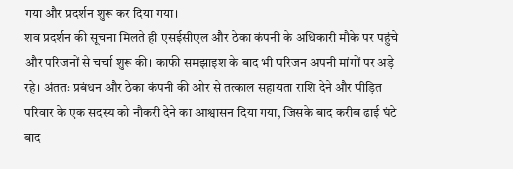गया और प्रदर्शन शुरू कर दिया गया।
शव प्रदर्शन की सूचना मिलते ही एसईसीएल और ठेका कंपनी के अधिकारी मौके पर पहुंचे और परिजनों से चर्चा शुरू की। काफी समझाइश के बाद भी परिजन अपनी मांगों पर अड़े रहे। अंततः प्रबंधन और ठेका कंपनी की ओर से तत्काल सहायता राशि देने और पीड़ित परिवार के एक सदस्य को नौकरी देने का आश्वासन दिया गया, जिसके बाद करीब ढाई घंटे बाद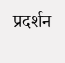प्रदर्शन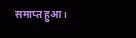समाप्त हुआ।